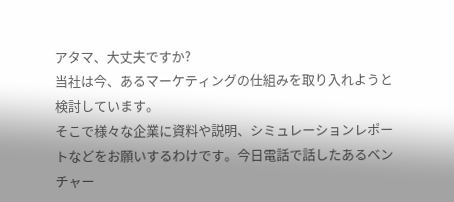アタマ、大丈夫ですか?
当社は今、あるマーケティングの仕組みを取り入れようと検討しています。
そこで様々な企業に資料や説明、シミュレーションレポートなどをお願いするわけです。今日電話で話したあるベンチャー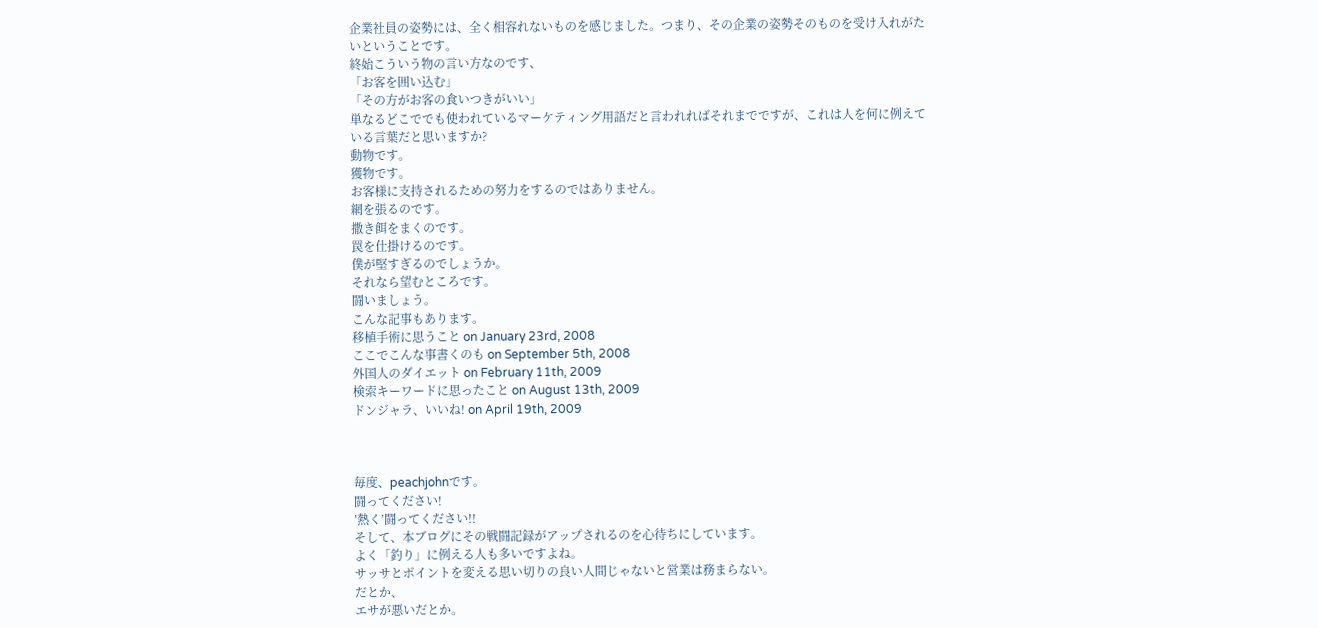企業社員の姿勢には、全く相容れないものを感じました。つまり、その企業の姿勢そのものを受け入れがたいということです。
終始こういう物の言い方なのです、
「お客を囲い込む」
「その方がお客の食いつきがいい」
単なるどこででも使われているマーケティング用語だと言われればそれまでですが、これは人を何に例えている言葉だと思いますか?
動物です。
獲物です。
お客様に支持されるための努力をするのではありません。
網を張るのです。
撒き餌をまくのです。
罠を仕掛けるのです。
僕が堅すぎるのでしょうか。
それなら望むところです。
闘いましょう。
こんな記事もあります。
移植手術に思うこと on January 23rd, 2008
ここでこんな事書くのも on September 5th, 2008
外国人のダイエット on February 11th, 2009
検索キーワードに思ったこと on August 13th, 2009
ドンジャラ、いいね! on April 19th, 2009



毎度、peachjohnです。
闘ってください!
’熱く’闘ってください!!
そして、本ブログにその戦闘記録がアップされるのを心待ちにしています。
よく「釣り」に例える人も多いですよね。
サッサとポイントを変える思い切りの良い人間じゃないと営業は務まらない。
だとか、
エサが悪いだとか。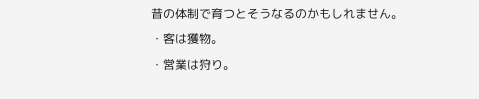昔の体制で育つとそうなるのかもしれません。
・客は獲物。
・営業は狩り。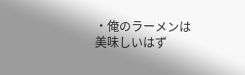・俺のラーメンは美味しいはず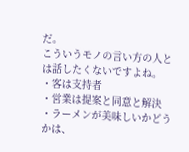だ。
こういうモノの言い方の人とは話したくないですよね。
・客は支持者
・営業は提案と同意と解決
・ラーメンが美味しいかどうかは、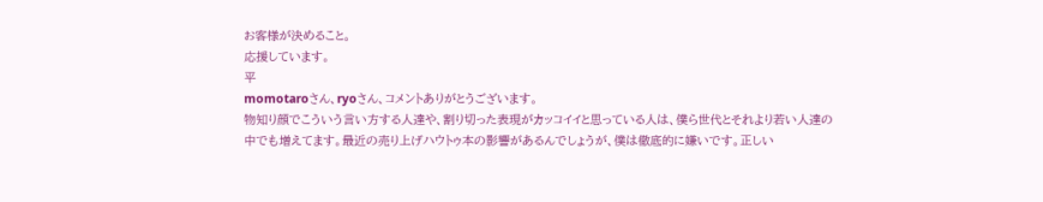お客様が決めること。
応援しています。
平
momotaroさん、ryoさん、コメントありがとうございます。
物知り顔でこういう言い方する人達や、割り切った表現がカッコイイと思っている人は、僕ら世代とそれより若い人達の中でも増えてます。最近の売り上げハウトゥ本の影響があるんでしょうが、僕は徹底的に嫌いです。正しい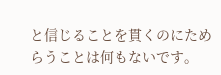と信じることを貫くのにためらうことは何もないです。